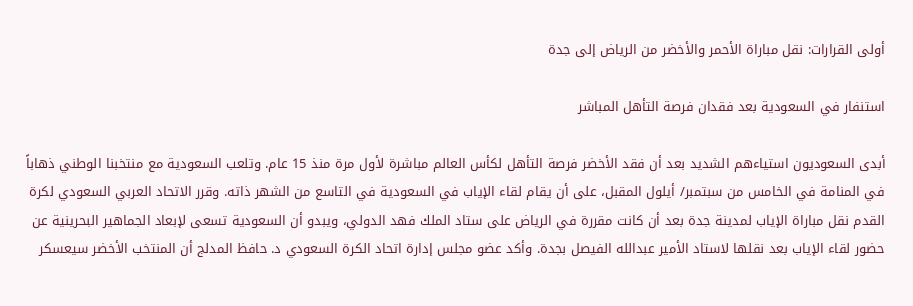أولى القرارات: نقل مباراة الأحمر والأخضر من الرياض إلى جدة

استنفار في السعودية بعد فقدان فرصة التأهل المباشر

أبدى السعوديون استياءهم الشديد بعد أن فقد الأخضر فرصة التأهل لكأس العالم مباشرة لأول مرة منذ 15 عام. وتلعب السعودية مع منتخبنا الوطني ذهاباً في المنامة في الخامس من سبتمبر/ أيلول المقبل، على أن يقام لقاء الإياب في السعودية في التاسع من الشهر ذاته. وقرر الاتحاد العربي السعودي لكرة القدم نقل مباراة الإياب لمدينة جدة بعد أن كانت مقررة في الرياض على ستاد الملك فهد الدولي، ويبدو أن السعودية تسعى لإبعاد الجماهير البحرينية عن حضور لقاء الإياب بعد نقلها لاستاد الأمير عبدالله الفيصل بجدة. وأكد عضو مجلس إدارة اتحاد الكرة السعودي د. حافظ المدلج أن المنتخب الأخضر سيعسكر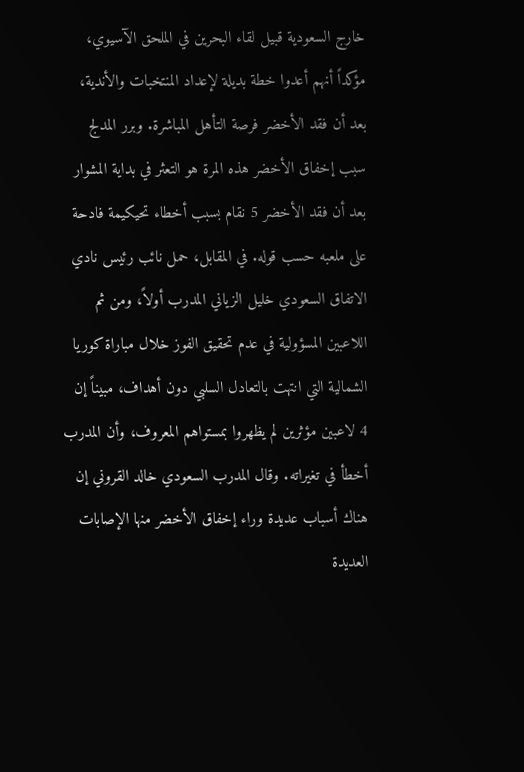خارج السعودية قبيل لقاء البحرين في الملحق الآسيوي، مؤكداً أنهم أعدوا خطة بديلة لإعداد المنتخبات والأندية، بعد أن فقد الأخضر فرصة التأهل المباشرة. وبرر المدلج سبب إخفاق الأخضر هذه المرة هو التعثر في بداية المشوار بعد أن فقد الأخضر 5 نقام بسبب أخطاء تحيكيمة فادحة على ملعبه حسب قوله. في المقابل، حمل نائب رئيس نادي الاتفاق السعودي خليل الزياني المدرب أولاً، ومن ثم اللاعبين المسؤولية في عدم تحقيق الفوز خلال مباراة كوريا الشمالية التي انتهت بالتعادل السلبي دون أهداف، مبيناً إن 4 لاعبين مؤثرين لم يظهروا بمستواهم المعروف، وأن المدرب أخطأ في تغيراته. وقال المدرب السعودي خالد القروني إن هناك أسباب عديدة وراء إخفاق الأخضر منها الإصابات العديدة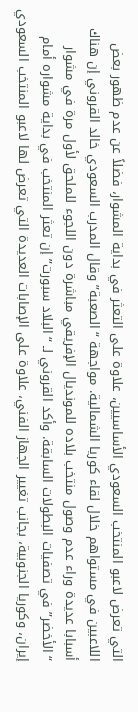التي تعرض لاعبو المنتخب السعودي الأساسيين، علاوة على التعثر في بداية المشوار، فضلاً عن عدم ظهور بعض اللاعبين في مستواهم خلال لقاء كوريا الشمالية. مواجهة “الصعبة” وقال المدرب السعودي خالد القروني إن هناك أسبابا عديدة وراء عدم وصول منتخب بلاده للمونديال الإفريقي مباشرة دون اللجوء للملحق لأول مرة في مشوار “الأخضر” في تصفيات البطولات السابقة. وأكد القروني لـ “البلاد سبورت” إن تعثر المنتخب في بداية مشواره أمام إيران، وكوريا الجنوبية، بجانب تغيير الجهاز الفني، علاوة على الإصابات العديدة التي تعرض لها لاعبو المنتخب السعودي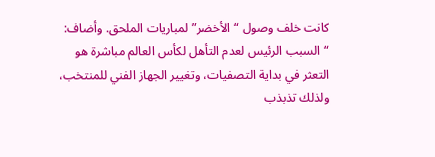كانت خلف وصول “الأخضر” لمباريات الملحق. وأضاف: “السبب الرئيس لعدم التأهل لكأس العالم مباشرة هو التعثر في بداية التصفيات، وتغيير الجهاز الفني للمنتخب، ولذلك تذبذب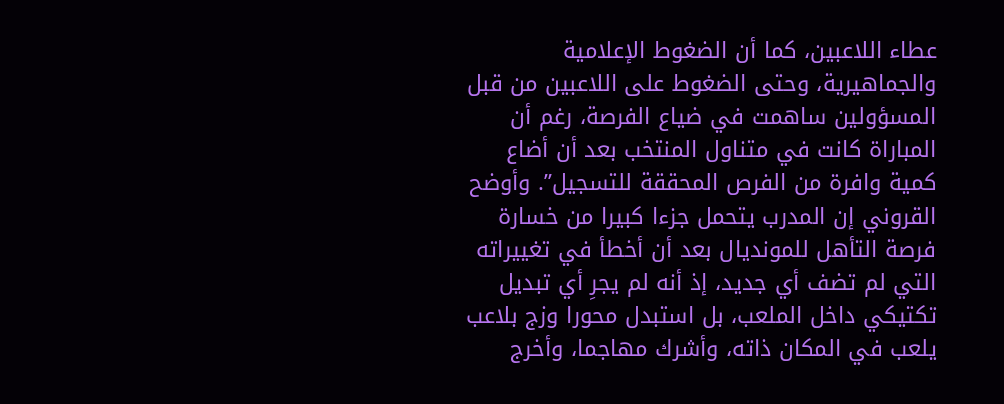عطاء اللاعبين، كما أن الضغوط الإعلامية والجماهيرية، وحتى الضغوط على اللاعبين من قبل المسؤولين ساهمت في ضياع الفرصة، رغم أن المباراة كانت في متناول المنتخب بعد أن أضاع كمية وافرة من الفرص المحققة للتسجيل”. وأوضح القروني إن المدرب يتحمل جزءا كبيرا من خسارة فرصة التأهل للمونديال بعد أن أخطأ في تغييراته التي لم تضف أي جديد، إذ أنه لم يجرِ أي تبديل تكتيكي داخل الملعب، بل استبدل محورا وزج بلاعب يلعب في المكان ذاته، وأشرك مهاجما، وأخرج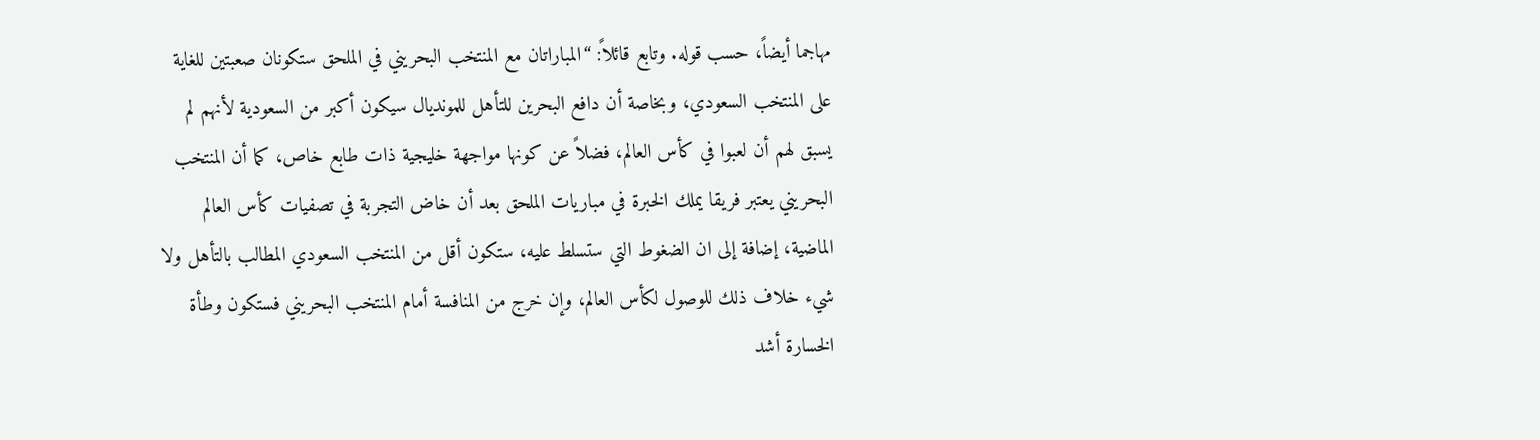مهاجما أيضاً، حسب قوله. وتابع قائلاً: “المباراتان مع المنتخب البحريني في الملحق ستكونان صعبتين للغاية على المنتخب السعودي، وبخاصة أن دافع البحرين للتأهل للمونديال سيكون أكبر من السعودية لأنهم لم يسبق لهم أن لعبوا في كأس العالم، فضلاً عن كونها مواجهة خليجية ذات طابع خاص، كما أن المنتخب البحريني يعتبر فريقا يملك الخبرة في مباريات الملحق بعد أن خاض التجربة في تصفيات كأس العالم الماضية، إضافة إلى ان الضغوط التي ستسلط عليه، ستكون أقل من المنتخب السعودي المطالب بالتأهل ولا شيء خلاف ذلك للوصول لكأس العالم، وإن خرج من المنافسة أمام المنتخب البحريني فستكون وطأة الخسارة أشد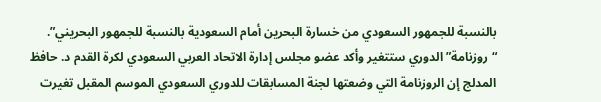بالنسبة للجمهور السعودي من خسارة البحرين أمام السعودية بالنسبة للجمهور البحريني”. “روزنامة” الدوري ستتغير وأكد عضو مجلس إدارة الاتحاد العربي السعودي لكرة القدم د. حافظ المدلج إن الروزنامة التي وضعتها لجنة المسابقات للدوري السعودي الموسم المقبل تغيرت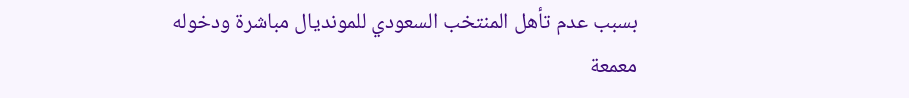بسبب عدم تأهل المنتخب السعودي للمونديال مباشرة ودخوله معمعة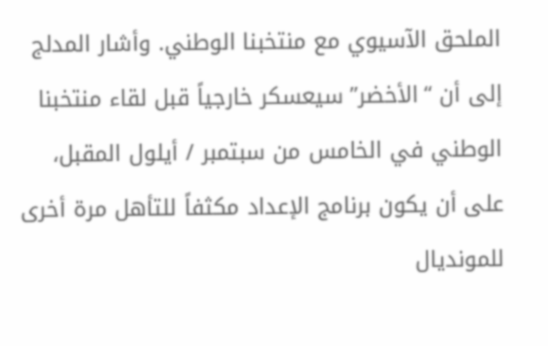الملحق الآسيوي مع منتخبنا الوطني. وأشار المدلج إلى أن “الأخضر” سيعسكر خارجياً قبل لقاء منتخبنا الوطني في الخامس من سبتمبر / أيلول المقبل، على أن يكون برنامج الإعداد مكثفاً للتأهل مرة أخرى للمونديال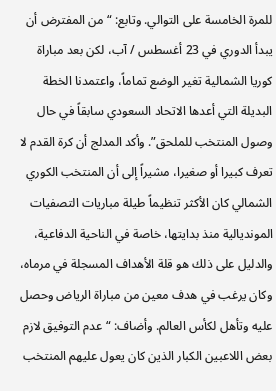للمرة الخامسة على التوالي. وتابع: “من المفترض أن يبدأ الدوري في 23 أغسطس / آب، لكن بعد مباراة كوريا الشمالية تغير الوضع تماماً، واعتمدنا الخطة البديلة التي أعدها الاتحاد السعودي سابقاً في حال وصول المنتخب للملحق”. وأكد المدلج أن كرة القدم لا تعرف كبيرا أو صغيرا، مشيراً إلى أن المنتخب الكوري الشمالي كان الأكثر تنظيماً طيلة مباريات التصفيات المونديالية منذ بدايتها، خاصة في الناحية الدفاعية، والدليل على ذلك هو قلة الأهداف المسجلة في مرماه، وكان يرغب في هدف معين من مباراة الرياض وحصل عليه وتأهل لكأس العالم. وأضاف: “عدم التوفيق لازم بعض اللاعبين الكبار الذين كان يعول عليهم المنتخب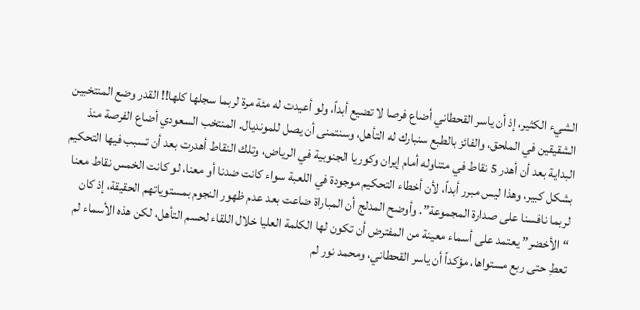الشيء الكثير، إذ أن ياسر القحطاني أضاع فرصا لا تضيع أبداً، ولو أعيدت له مئة مرة لربما سجلها كلها!! القدر وضع المنتخبين الشقيقين في الملحق، والفائز بالطبع سنبارك له التأهل، وسنتمنى أن يصل للمونديال. المنتخب السعودي أضاع الفرصة منذ البداية بعد أن أهدر 5 نقاط في متناوله أمام إيران وكوريا الجنوبية في الرياض، وتلك النقاط أهدرت بعد أن تسبب فيها التحكيم بشكل كبير، وهذا ليس مبرر أبداً، لأن أخطاء التحكيم موجودة في اللعبة سواء كانت ضدنا أو معنا، لو كانت الخمس نقاط معنا لربما نافسنا على صدارة المجموعة”. وأوضح المدلج أن المباراة ضاعت بعد عدم ظهور النجوم بمستوياتهم الحقيقة، إذ كان “الأخضر” يعتمد على أسماء معينة من المفترض أن تكون لها الكلمة العليا خلال اللقاء لحسم التأهل، لكن هذه الأسماء لم تعطِ حتى ربع مستواها، مؤكداً أن ياسر القحطاني، ومحمد نور لم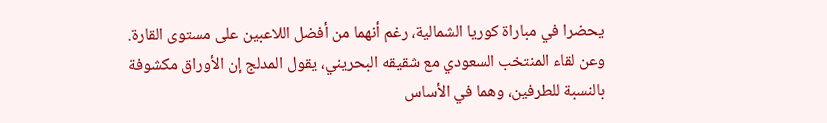يحضرا في مباراة كوريا الشمالية، رغم أنهما من أفضل اللاعبين على مستوى القارة. وعن لقاء المنتخب السعودي مع شقيقه البحريني، يقول المدلج إن الأوراق مكشوفة بالنسبة للطرفين، وهما في الأساس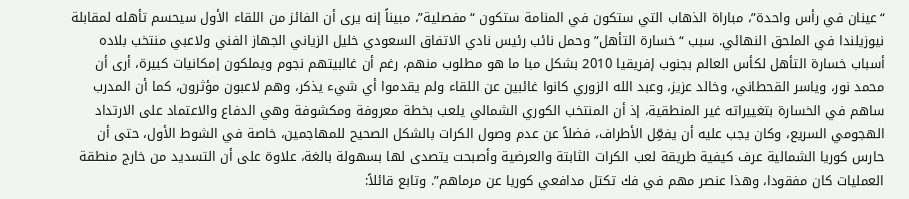“عينان في رأس واحدة”، مباراة الذهاب التي ستكون في المنامة ستكون “مفصلية”، مبيناً إنه يرى أن الفائز من اللقاء الأول سيحسم تأهله لمقابلة نيوزيلندا في الملحق النهائي. سبب “خسارة التأهل” وحمل نائب رئيس نادي الاتفاق السعودي خليل الزياني الجهاز الفني ولاعبي منتخب بلاده أسباب خسارة التأهل لكأس العالم بجنوب إفريقيا 2010 بشكل مبا ما هو مطلوب منهم، رغم أن غالبيتهم نجوم ويملكون إمكانيات كبيرة، أرى أن محمد نور، وياسر القحطاني، وخالد عزيز، وعبد الله الزوري كانوا غائبين عن اللقاء ولم يقدموا أي شيء يذكر، وهم لاعبون مؤثرون، كما أن المدرب ساهم في الخسارة بتغييراته غير المنطقية، إذ أن المنتخب الكوري الشمالي يلعب بخطة معروفة ومكشوفة وهي الدفاع والاعتماد على الارتداد الهجومي السريع، وكان يجب عليه أن يفعِّل الأطراف، فضلاً عن عدم وصول الكرات بالشكل الصحيح للمهاجمين، خاصة في الشوط الأول، حتى أن حارس كوريا الشمالية عرف كيفية طريقة لعب الكرات الثابتة والعرضية وأصبحت يتصدى لها بسهولة بالغة، علاوة على أن التسديد من خارج منطقة العمليات كان مفقودا، وهذا عنصر مهم في فك تكتل مدافعي كوريا عن مرماهم”. وتابع قائلاً: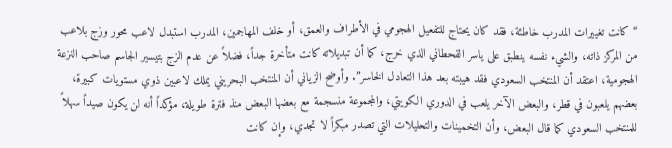“كانت تغييرات المدرب خاطئة، فقد كان يحتاج للتفعيل الهجومي في الأطراف والعمق، أو خلف المهاجمين، المدرب استبدل لاعب محور وزج بلاعب من المركز ذاته، والشيء نفسه ينطبق على ياسر القحطاني الذي خرج، كما أن تبديلاته كانت متأخرة جداً، فضلاً عن عدم الزج بتيسير الجاسم صاحب النزعة الهجومية، اعتقد أن المنتخب السعودي فقد هيبته بعد هذا التعادل الخاسر”. وأوضح الزياني أن المنتخب البحريني يملك لاعبين ذوي مستويات كبيرة، بعضهم يلعبون في قطر، والبعض الآخر يلعب في الدوري الكويتي، والمجموعة منسجمة مع بعضها البعض منذ فترة طويلة، مؤكداً أنه لن يكون صيداً سهلاً للمنتخب السعودي كما قال البعض، وأن التخمينات والتحليلات التي تصدر مبكراً لا تجدي، وإن كانت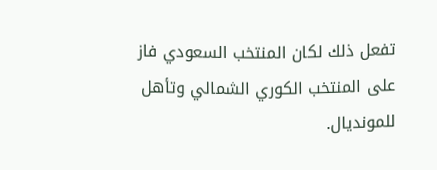تفعل ذلك لكان المنتخب السعودي فاز على المنتخب الكوري الشمالي وتأهل للمونديال.